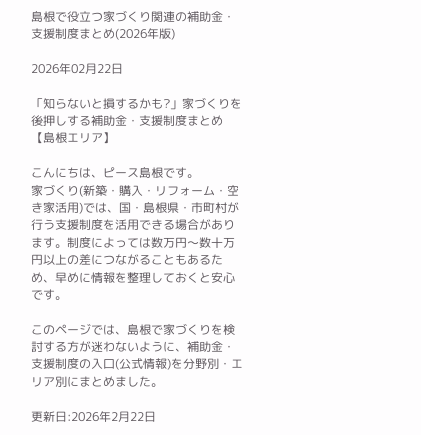島根で役立つ家づくり関連の補助金・支援制度まとめ(2026年版)

2026年02月22日

「知らないと損するかも?」家づくりを後押しする補助金・支援制度まとめ【島根エリア】

こんにちは、ピース島根です。
家づくり(新築・購入・リフォーム・空き家活用)では、国・島根県・市町村が行う支援制度を活用できる場合があります。制度によっては数万円〜数十万円以上の差につながることもあるため、早めに情報を整理しておくと安心です。

このページでは、島根で家づくりを検討する方が迷わないように、補助金・支援制度の入口(公式情報)を分野別・エリア別にまとめました。

更新日:2026年2月22日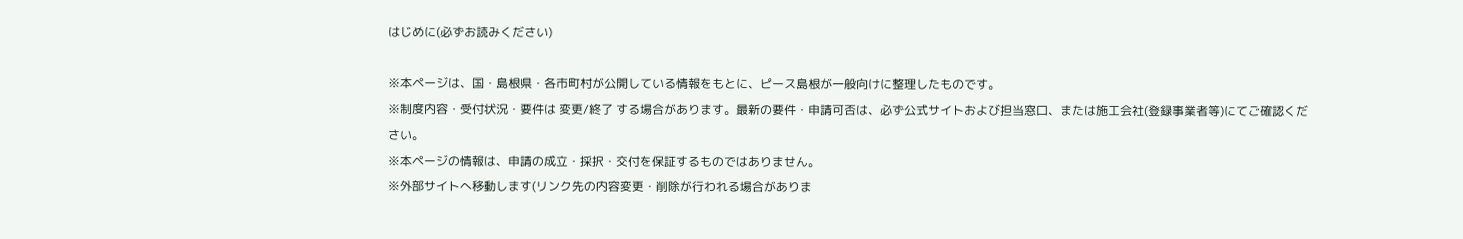はじめに(必ずお読みください)

※本ページは、国・島根県・各市町村が公開している情報をもとに、ピース島根が一般向けに整理したものです。
※制度内容・受付状況・要件は 変更/終了 する場合があります。最新の要件・申請可否は、必ず公式サイトおよび担当窓口、または施工会社(登録事業者等)にてご確認ください。
※本ページの情報は、申請の成立・採択・交付を保証するものではありません。
※外部サイトへ移動します(リンク先の内容変更・削除が行われる場合がありま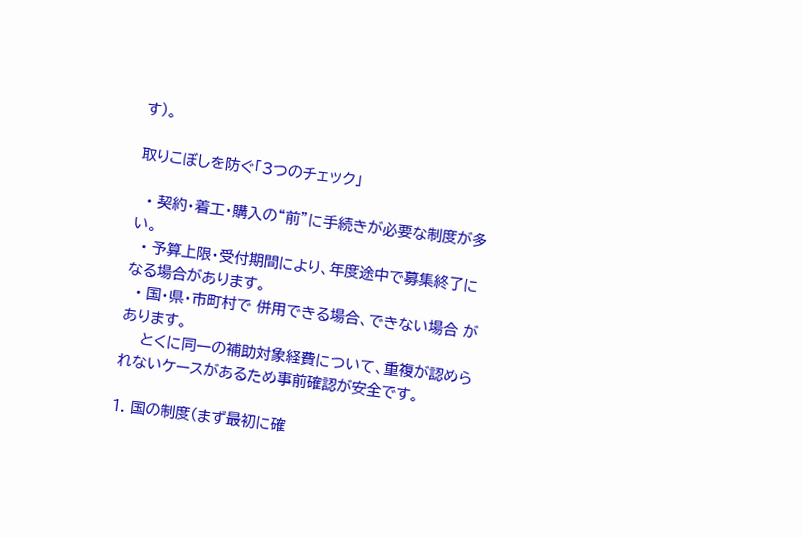す)。

取りこぼしを防ぐ「3つのチェック」

  • 契約・着工・購入の“前”に手続きが必要な制度が多い。
  • 予算上限・受付期間により、年度途中で募集終了になる場合があります。
  • 国・県・市町村で 併用できる場合、できない場合 があります。
    とくに同一の補助対象経費について、重複が認められないケースがあるため事前確認が安全です。

1. 国の制度(まず最初に確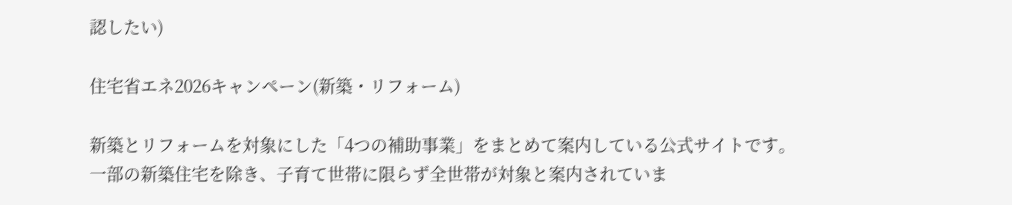認したい)

住宅省エネ2026キャンペーン(新築・リフォーム)

新築とリフォームを対象にした「4つの補助事業」をまとめて案内している公式サイトです。
一部の新築住宅を除き、子育て世帯に限らず全世帯が対象と案内されていま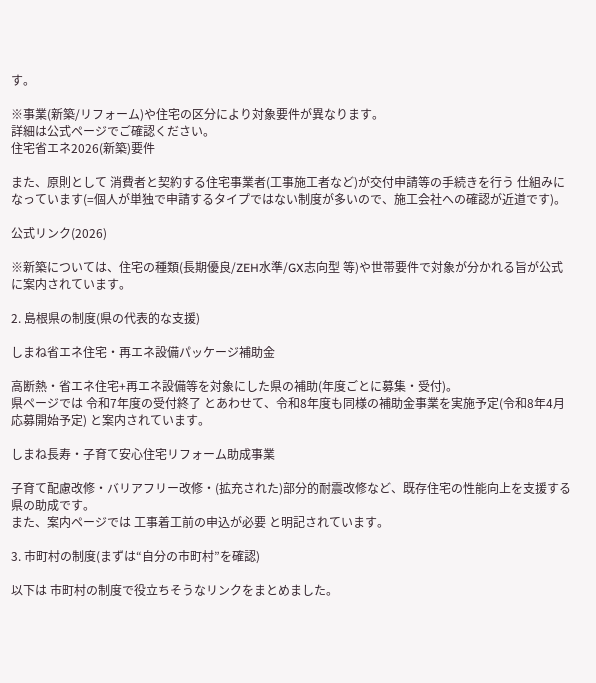す。

※事業(新築/リフォーム)や住宅の区分により対象要件が異なります。
詳細は公式ページでご確認ください。
住宅省エネ2026(新築)要件

また、原則として 消費者と契約する住宅事業者(工事施工者など)が交付申請等の手続きを行う 仕組みになっています(=個人が単独で申請するタイプではない制度が多いので、施工会社への確認が近道です)。

公式リンク(2026)

※新築については、住宅の種類(長期優良/ZEH水準/GX志向型 等)や世帯要件で対象が分かれる旨が公式に案内されています。

2. 島根県の制度(県の代表的な支援)

しまね省エネ住宅・再エネ設備パッケージ補助金

高断熱・省エネ住宅+再エネ設備等を対象にした県の補助(年度ごとに募集・受付)。
県ページでは 令和7年度の受付終了 とあわせて、令和8年度も同様の補助金事業を実施予定(令和8年4月応募開始予定) と案内されています。

しまね長寿・子育て安心住宅リフォーム助成事業

子育て配慮改修・バリアフリー改修・(拡充された)部分的耐震改修など、既存住宅の性能向上を支援する県の助成です。
また、案内ページでは 工事着工前の申込が必要 と明記されています。

3. 市町村の制度(まずは“自分の市町村”を確認)

以下は 市町村の制度で役立ちそうなリンクをまとめました。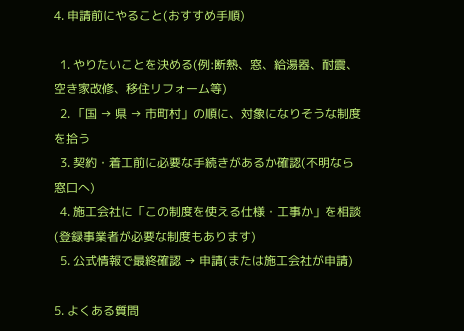4. 申請前にやること(おすすめ手順)

  1. やりたいことを決める(例:断熱、窓、給湯器、耐震、空き家改修、移住リフォーム等)
  2. 「国 → 県 → 市町村」の順に、対象になりそうな制度を拾う
  3. 契約・着工前に必要な手続きがあるか確認(不明なら窓口へ)
  4. 施工会社に「この制度を使える仕様・工事か」を相談(登録事業者が必要な制度もあります)
  5. 公式情報で最終確認 → 申請(または施工会社が申請)

5. よくある質問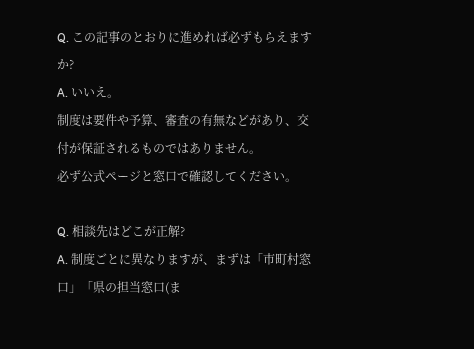Q. この記事のとおりに進めれば必ずもらえますか?
A. いいえ。
制度は要件や予算、審査の有無などがあり、交付が保証されるものではありません。
必ず公式ページと窓口で確認してください。

Q. 相談先はどこが正解?
A. 制度ごとに異なりますが、まずは「市町村窓口」「県の担当窓口(ま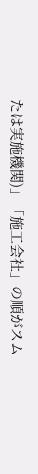たは実施機関)」「施工会社」の順がスム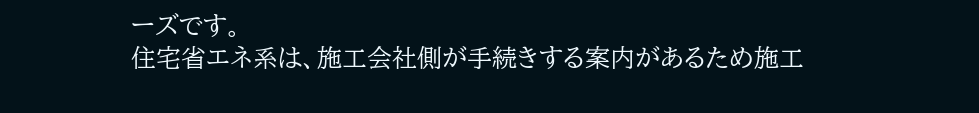ーズです。
住宅省エネ系は、施工会社側が手続きする案内があるため施工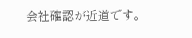会社確認が近道です。